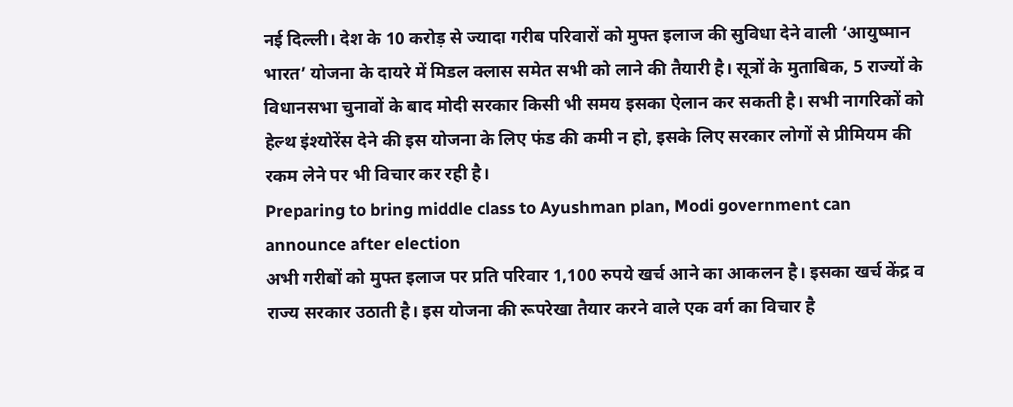नई दिल्ली। देश के 10 करोड़ से ज्यादा गरीब परिवारों को मुफ्त इलाज की सुविधा देने वाली ‘आयुष्मान भारत’ योजना के दायरे में मिडल क्लास समेत सभी को लाने की तैयारी है। सूत्रों के मुताबिक, 5 राज्यों के विधानसभा चुनावों के बाद मोदी सरकार किसी भी समय इसका ऐलान कर सकती है। सभी नागरिकों को हेल्थ इंश्योरेंस देने की इस योजना के लिए फंड की कमी न हो, इसके लिए सरकार लोगों से प्रीमियम की रकम लेने पर भी विचार कर रही है।
Preparing to bring middle class to Ayushman plan, Modi government can announce after election
अभी गरीबों को मुफ्त इलाज पर प्रति परिवार 1,100 रुपये खर्च आने का आकलन है। इसका खर्च केंद्र व राज्य सरकार उठाती है। इस योजना की रूपरेखा तैयार करने वाले एक वर्ग का विचार है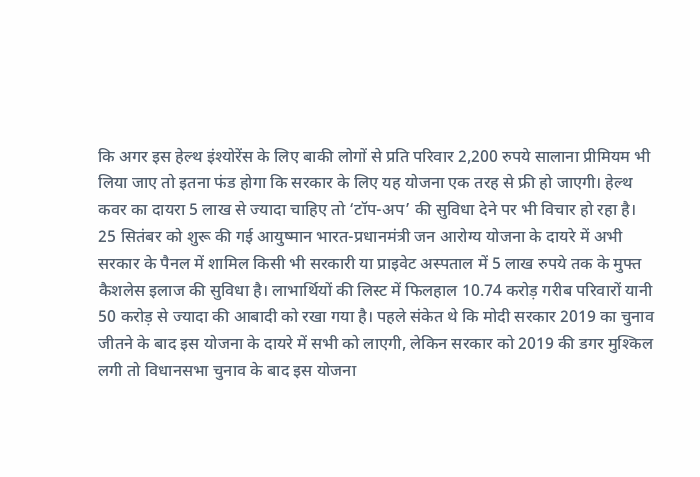कि अगर इस हेल्थ इंश्योरेंस के लिए बाकी लोगों से प्रति परिवार 2,200 रुपये सालाना प्रीमियम भी लिया जाए तो इतना फंड होगा कि सरकार के लिए यह योजना एक तरह से फ्री हो जाएगी। हेल्थ कवर का दायरा 5 लाख से ज्यादा चाहिए तो ‘टॉप-अप’ की सुविधा देने पर भी विचार हो रहा है।
25 सितंबर को शुरू की गई आयुष्मान भारत-प्रधानमंत्री जन आरोग्य योजना के दायरे में अभी सरकार के पैनल में शामिल किसी भी सरकारी या प्राइवेट अस्पताल में 5 लाख रुपये तक के मुफ्त कैशलेस इलाज की सुविधा है। लाभार्थियों की लिस्ट में फिलहाल 10.74 करोड़ गरीब परिवारों यानी 50 करोड़ से ज्यादा की आबादी को रखा गया है। पहले संकेत थे कि मोदी सरकार 2019 का चुनाव जीतने के बाद इस योजना के दायरे में सभी को लाएगी, लेकिन सरकार को 2019 की डगर मुश्किल लगी तो विधानसभा चुनाव के बाद इस योजना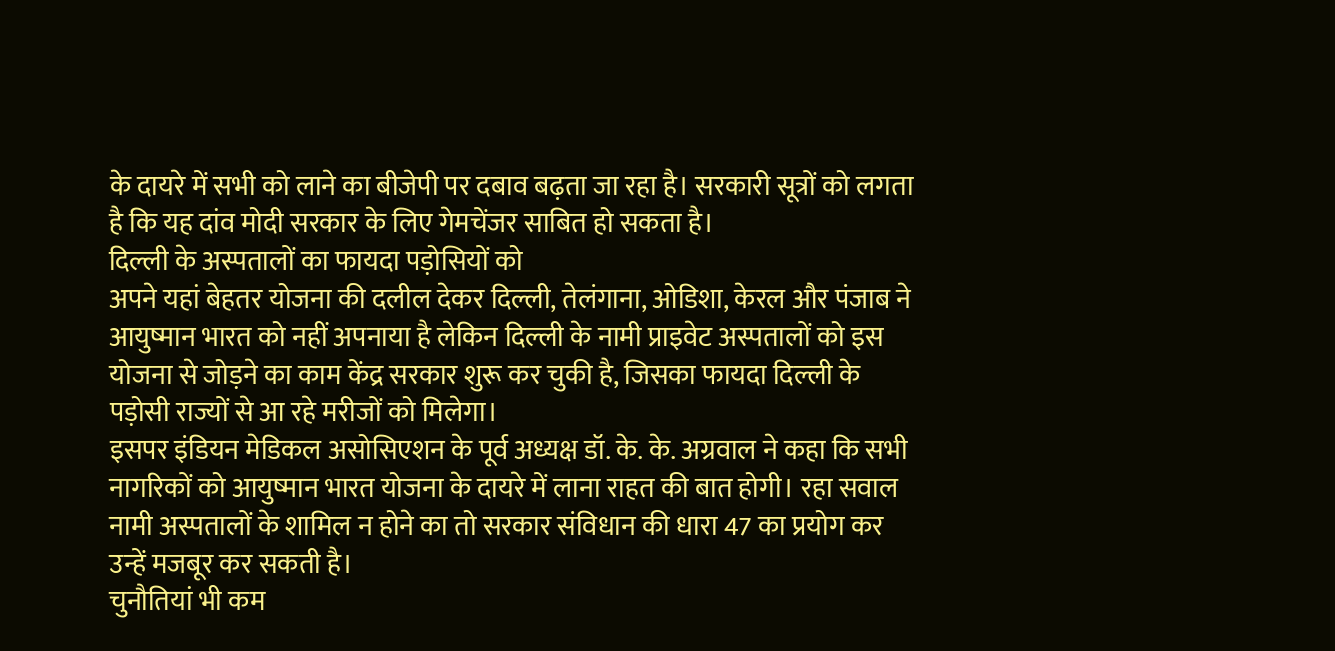के दायरे में सभी को लाने का बीजेपी पर दबाव बढ़ता जा रहा है। सरकारी सूत्रों को लगता है कि यह दांव मोदी सरकार के लिए गेमचेंजर साबित हो सकता है।
दिल्ली के अस्पतालों का फायदा पड़ोसियों को
अपने यहां बेहतर योजना की दलील देकर दिल्ली, तेलंगाना, ओडिशा, केरल और पंजाब ने आयुष्मान भारत को नहीं अपनाया है लेकिन दिल्ली के नामी प्राइवेट अस्पतालों को इस योजना से जोड़ने का काम केंद्र सरकार शुरू कर चुकी है, जिसका फायदा दिल्ली के पड़ोसी राज्यों से आ रहे मरीजों को मिलेगा।
इसपर इंडियन मेडिकल असोसिएशन के पूर्व अध्यक्ष डॉ. के. के. अग्रवाल ने कहा कि सभी नागरिकों को आयुष्मान भारत योजना के दायरे में लाना राहत की बात होगी। रहा सवाल नामी अस्पतालों के शामिल न होने का तो सरकार संविधान की धारा 47 का प्रयोग कर उन्हें मजबूर कर सकती है।
चुनौतियां भी कम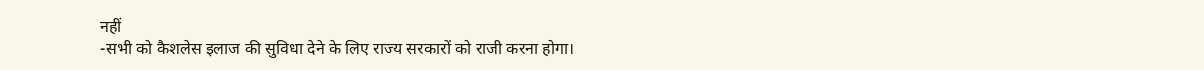नहीं
-सभी को कैशलेस इलाज की सुविधा देने के लिए राज्य सरकारों को राजी करना होगा।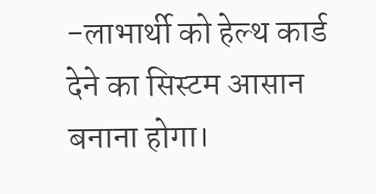-लाभार्थी को हेल्थ कार्ड देने का सिस्टम आसान बनाना होगा।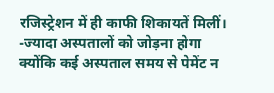रजिस्ट्रेशन में ही काफी शिकायतें मिलीं।
-ज्यादा अस्पतालों को जोड़ना होगा क्योंकि कई अस्पताल समय से पेमेंट न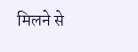मिलने से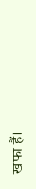खफा हैं।